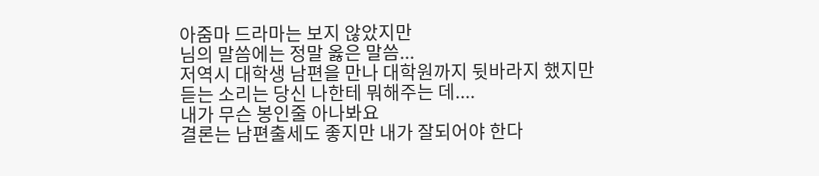아줌마 드라마는 보지 않았지만
님의 말씀에는 정말 옳은 말씀...
저역시 대학생 남편을 만나 대학원까지 뒷바라지 했지만
듣는 소리는 당신 나한테 뭐해주는 데....
내가 무슨 봉인줄 아나봐요
결론는 남편출세도 좋지만 내가 잘되어야 한다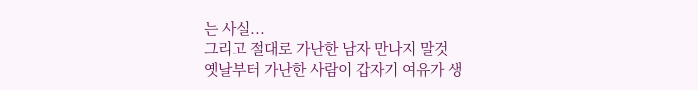는 사실...
그리고 절대로 가난한 남자 만나지 말것
옛날부터 가난한 사람이 갑자기 여유가 생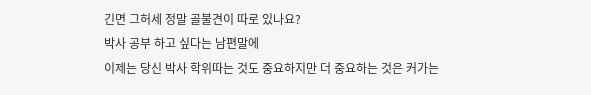긴면 그허세 정말 골불견이 따로 있나요?
박사 공부 하고 싶다는 남편말에
이제는 당신 박사 학위따는 것도 중요하지만 더 중요하는 것은 커가는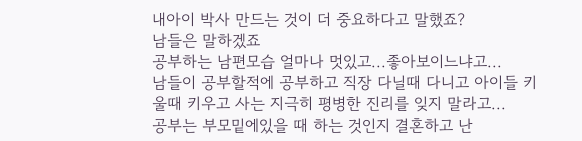내아이 박사 만드는 것이 더 중요하다고 말했죠?
남들은 말하겠죠
공부하는 남편모습 얼마나 멋있고...좋아보이느냐고...
남들이 공부할적에 공부하고 직장 다닐때 다니고 아이들 키울때 키우고 사는 지극히 평병한 진리를 잊지 말라고...
공부는 부모밑에있을 때 하는 것인지 결혼하고 난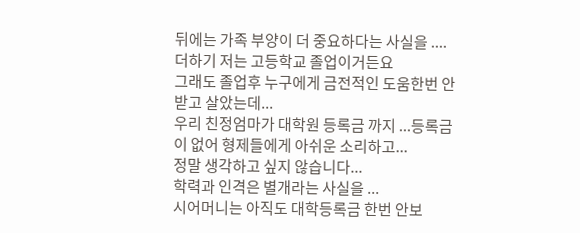뒤에는 가족 부양이 더 중요하다는 사실을 ....
더하기 저는 고등학교 졸업이거든요
그래도 졸업후 누구에게 금전적인 도움한번 안받고 살았는데...
우리 친정엄마가 대학원 등록금 까지 ...등록금이 없어 형제들에게 아쉬운 소리하고...
정말 생각하고 싶지 않습니다...
학력과 인격은 별개라는 사실을 ...
시어머니는 아직도 대학등록금 한번 안보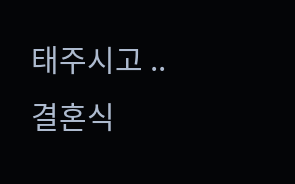태주시고 ..
결혼식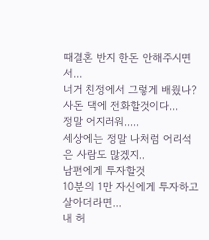때결혼 반지 한돈 안해주시면서...
너거 친정에서 그렇게 배웠나? 사돈 댁에 전화할것이다...
정말 어지러워.....
세상에는 정말 나처럼 어리석은 사람도 많겠지..
남편에게 투자할것
10분의 1만 자신에게 투자하고 살아더라면...
내 허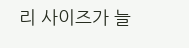리 사이즈가 늘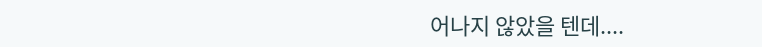어나지 않았을 텐데....